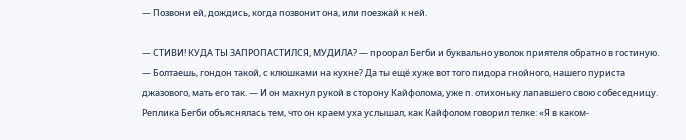— Позвони ей, дождись, когда позвонит она, или поезжай к ней.

— СТИВИ! КУДА ТЫ ЗАПРОПАСТИЛСЯ, МУДИЛА? — проорал Бегби и буквально уволок приятеля обратно в гостиную. — Болтаешь, гондон такой, с клюшками на кухне? Да ты ещё хуже вот того пидора гнойного, нашего пуриста джазового, мать его так. — И он махнул рукой в сторону Кайфолома, уже п. отихоньку лапавшего свою собеседницу. Реплика Бегби объяснялась тем, что он краем уха услышал, как Кайфолом говорил телке: «Я в каком-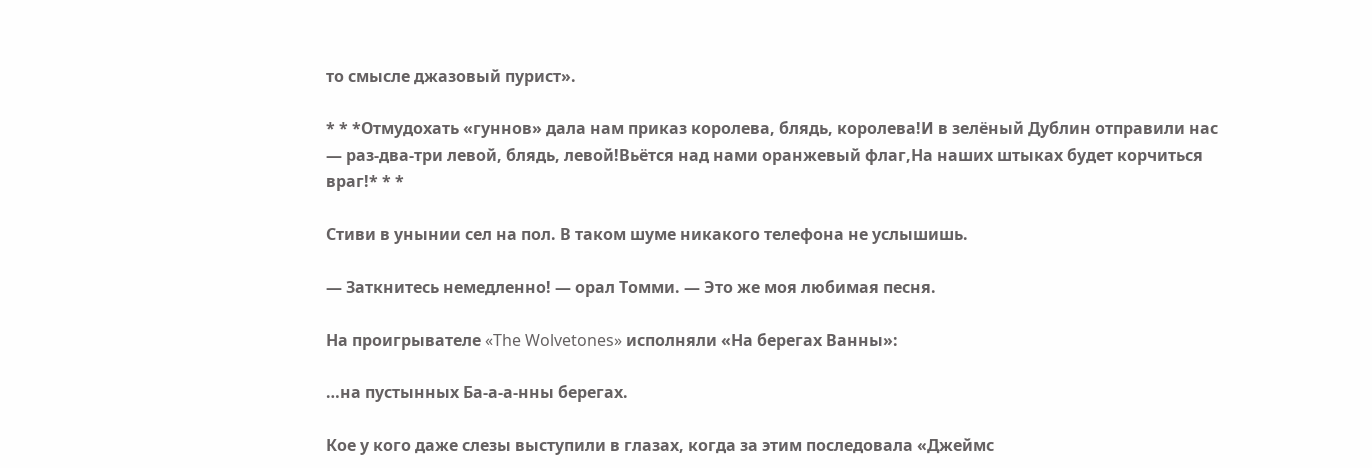то смысле джазовый пурист».

* * *Отмудохать «гуннов» дала нам приказ королева, блядь, королева!И в зелёный Дублин отправили нас — раз-два-три левой, блядь, левой!Вьётся над нами оранжевый флаг,На наших штыках будет корчиться враг!* * *

Стиви в унынии сел на пол. В таком шуме никакого телефона не услышишь.

— Заткнитесь немедленно! — орал Томми. — Это же моя любимая песня.

На проигрывателе «The Wolvetones» исполняли «На берегах Ванны»:

…на пустынных Ба-а-а-нны берегах.

Кое у кого даже слезы выступили в глазах, когда за этим последовала «Джеймс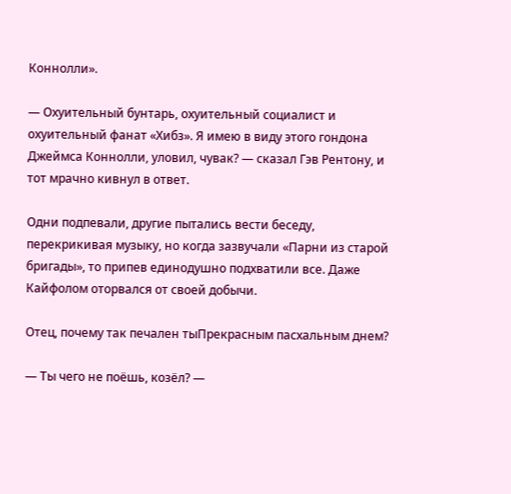Коннолли».

— Охуительный бунтарь, охуительный социалист и охуительный фанат «Хибз». Я имею в виду этого гондона Джеймса Коннолли, уловил, чувак? — сказал Гэв Рентону, и тот мрачно кивнул в ответ.

Одни подпевали, другие пытались вести беседу, перекрикивая музыку, но когда зазвучали «Парни из старой бригады», то припев единодушно подхватили все. Даже Кайфолом оторвался от своей добычи.

Отец, почему так печален тыПрекрасным пасхальным днем?

— Ты чего не поёшь, козёл? —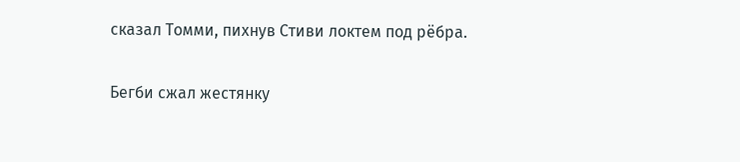сказал Томми, пихнув Стиви локтем под рёбра.

Бегби сжал жестянку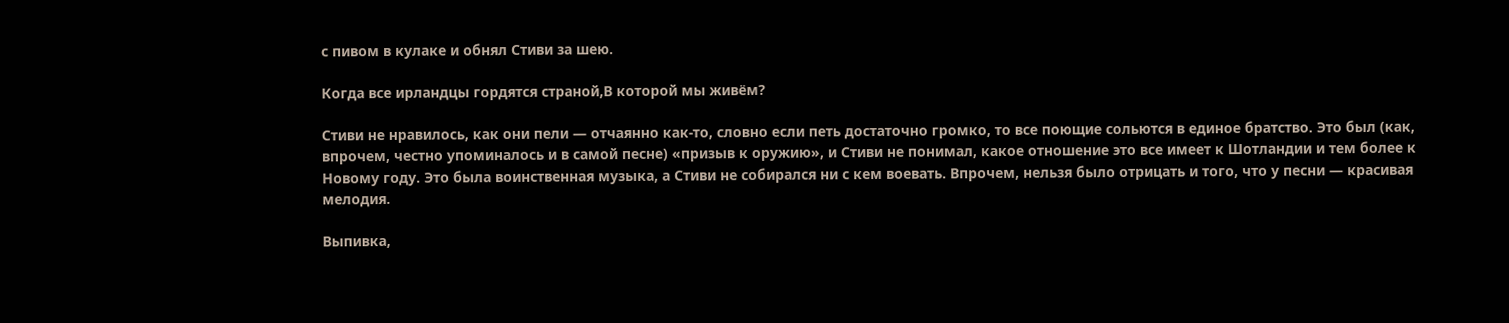с пивом в кулаке и обнял Стиви за шею.

Когда все ирландцы гордятся страной,В которой мы живём?

Стиви не нравилось, как они пели — отчаянно как-то, словно если петь достаточно громко, то все поющие сольются в единое братство. Это был (как, впрочем, честно упоминалось и в самой песне) «призыв к оружию», и Стиви не понимал, какое отношение это все имеет к Шотландии и тем более к Новому году. Это была воинственная музыка, а Стиви не собирался ни с кем воевать. Впрочем, нельзя было отрицать и того, что у песни — красивая мелодия.

Выпивка,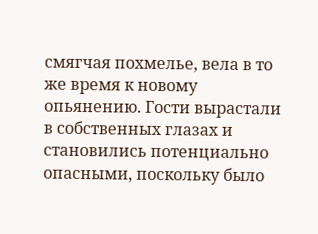смягчая похмелье, вела в то же время к новому опьянению. Гости вырастали в собственных глазах и становились потенциально опасными, поскольку было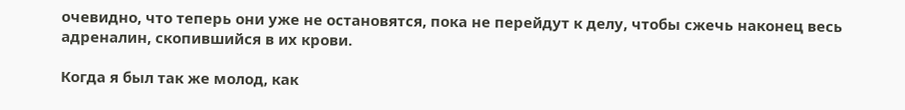очевидно, что теперь они уже не остановятся, пока не перейдут к делу, чтобы сжечь наконец весь адреналин, скопившийся в их крови.

Когда я был так же молод, как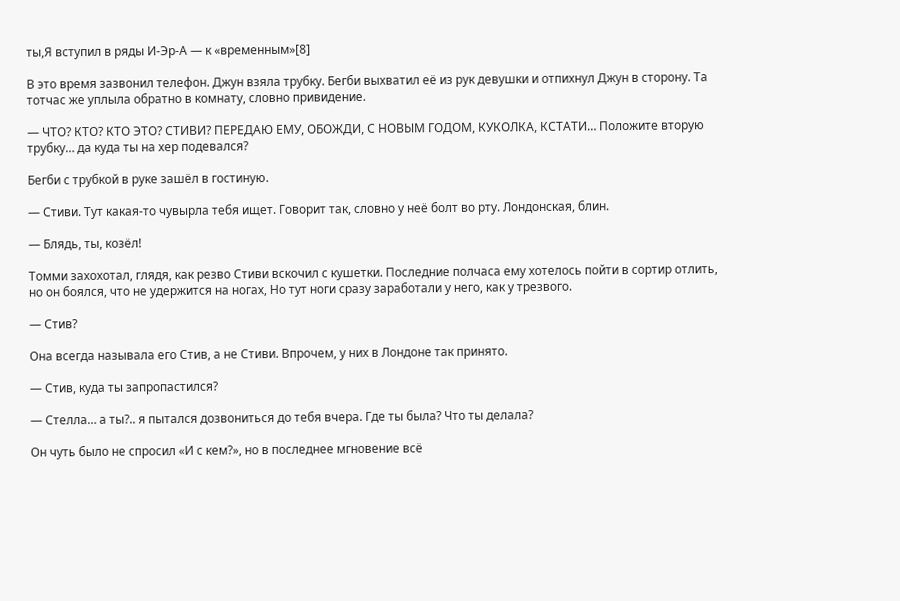ты,Я вступил в ряды И-Эр-А — к «временным»[8]

В это время зазвонил телефон. Джун взяла трубку. Бегби выхватил её из рук девушки и отпихнул Джун в сторону. Та тотчас же уплыла обратно в комнату, словно привидение.

— ЧТО? КТО? КТО ЭТО? СТИВИ? ПЕРЕДАЮ ЕМУ, ОБОЖДИ, С НОВЫМ ГОДОМ, КУКОЛКА, КСТАТИ… Положите вторую трубку… да куда ты на хер подевался?

Бегби с трубкой в руке зашёл в гостиную.

— Стиви. Тут какая-то чувырла тебя ищет. Говорит так, словно у неё болт во рту. Лондонская, блин.

— Блядь, ты, козёл!

Томми захохотал, глядя, как резво Стиви вскочил с кушетки. Последние полчаса ему хотелось пойти в сортир отлить, но он боялся, что не удержится на ногах, Но тут ноги сразу заработали у него, как у трезвого.

— Стив?

Она всегда называла его Стив, а не Стиви. Впрочем, у них в Лондоне так принято.

— Стив, куда ты запропастился?

— Стелла… а ты?.. я пытался дозвониться до тебя вчера. Где ты была? Что ты делала?

Он чуть было не спросил «И с кем?», но в последнее мгновение всё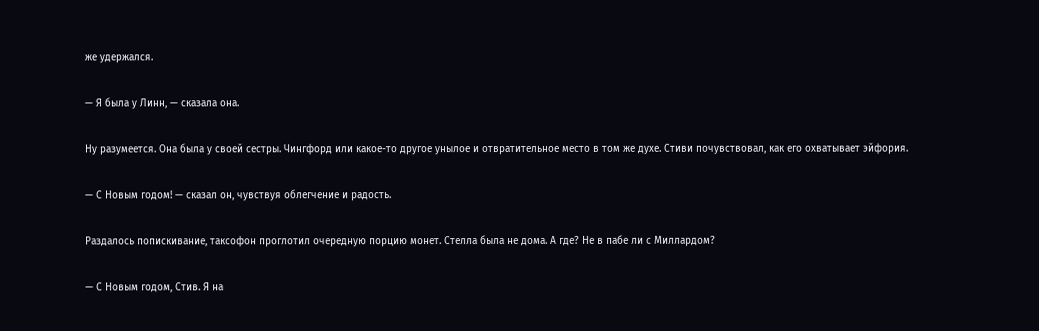же удержался.

— Я была у Линн, — сказала она.

Ну разумеется. Она была у своей сестры. Чингфорд или какое-то другое унылое и отвратительное место в том же духе. Стиви почувствовал, как его охватывает эйфория.

— С Новым годом! — сказал он, чувствуя облегчение и радость.

Раздалось попискивание, таксофон проглотил очередную порцию монет. Стелла была не дома. А где? Не в пабе ли с Миллардом?

— С Новым годом, Стив. Я на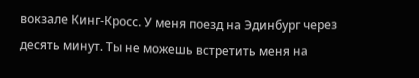вокзале Кинг-Кросс. У меня поезд на Эдинбург через десять минут. Ты не можешь встретить меня на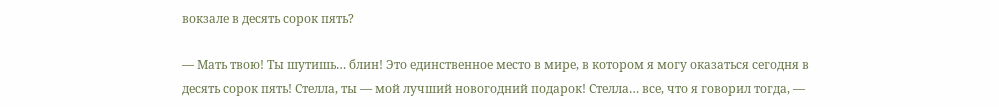вокзале в десять сорок пять?

— Мать твою! Ты шутишь… блин! Это единственное место в мире, в котором я могу оказаться сегодня в десять сорок пять! Стелла, ты — мой лучший новогодний подарок! Стелла… все, что я говорил тогда, —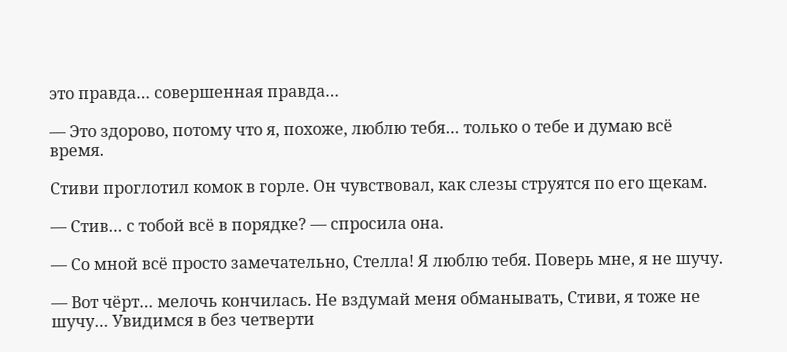это правда… совершенная правда…

— Это здорово, потому что я, похоже, люблю тебя… только о тебе и думаю всё время.

Стиви проглотил комок в горле. Он чувствовал, как слезы струятся по его щекам.

— Стив… с тобой всё в порядке? — спросила она.

— Со мной всё просто замечательно, Стелла! Я люблю тебя. Поверь мне, я не шучу.

— Вот чёрт… мелочь кончилась. Не вздумай меня обманывать, Стиви, я тоже не шучу… Увидимся в без четверти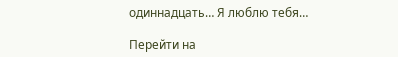одиннадцать… Я люблю тебя…

Перейти на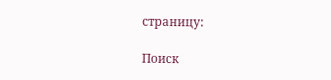страницу:

Поиск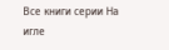Все книги серии На игле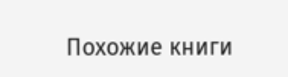Похожие книги